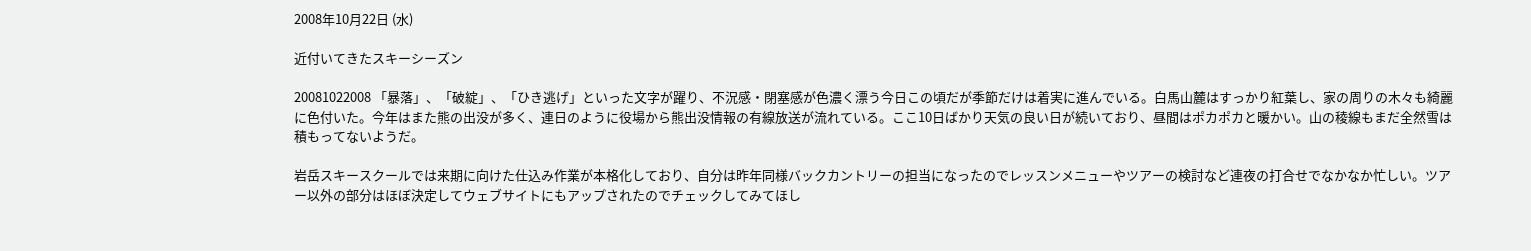2008年10月22日 (水)

近付いてきたスキーシーズン

20081022008 「暴落」、「破綻」、「ひき逃げ」といった文字が躍り、不況感・閉塞感が色濃く漂う今日この頃だが季節だけは着実に進んでいる。白馬山麓はすっかり紅葉し、家の周りの木々も綺麗に色付いた。今年はまた熊の出没が多く、連日のように役場から熊出没情報の有線放送が流れている。ここ10日ばかり天気の良い日が続いており、昼間はポカポカと暖かい。山の稜線もまだ全然雪は積もってないようだ。

岩岳スキースクールでは来期に向けた仕込み作業が本格化しており、自分は昨年同様バックカントリーの担当になったのでレッスンメニューやツアーの検討など連夜の打合せでなかなか忙しい。ツアー以外の部分はほぼ決定してウェブサイトにもアップされたのでチェックしてみてほし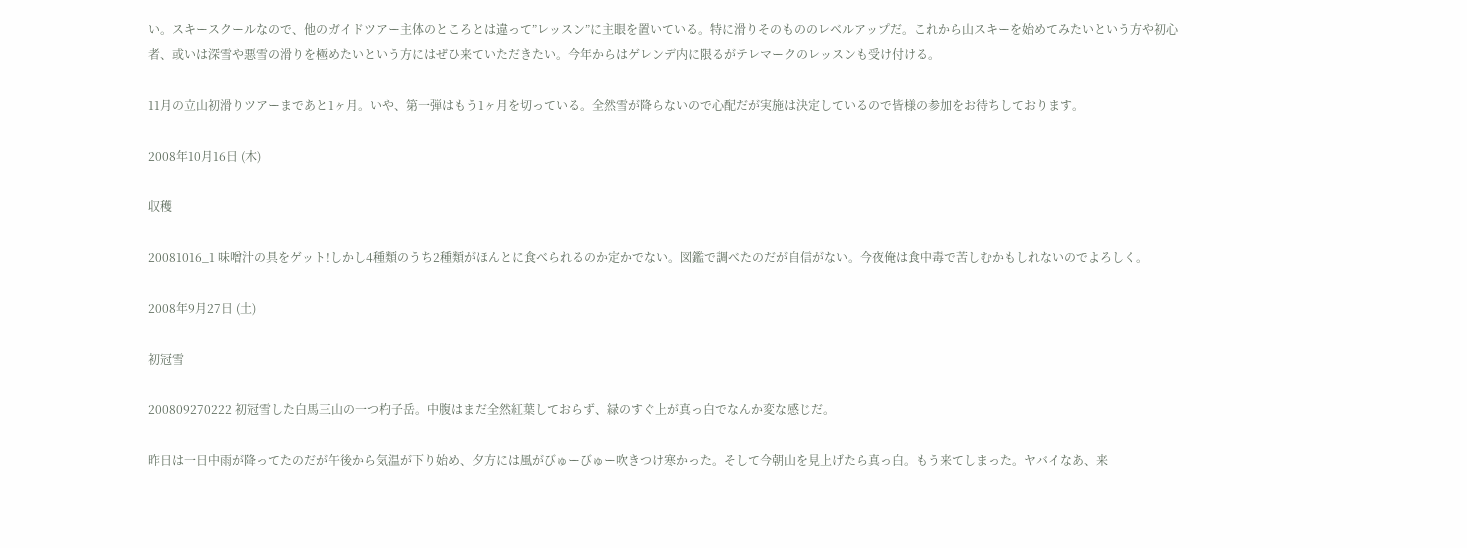い。スキースクールなので、他のガイドツアー主体のところとは違って”レッスン”に主眼を置いている。特に滑りそのもののレベルアップだ。これから山スキーを始めてみたいという方や初心者、或いは深雪や悪雪の滑りを極めたいという方にはぜひ来ていただきたい。今年からはゲレンデ内に限るがテレマークのレッスンも受け付ける。

11月の立山初滑りツアーまであと1ヶ月。いや、第一弾はもう1ヶ月を切っている。全然雪が降らないので心配だが実施は決定しているので皆様の参加をお待ちしております。

2008年10月16日 (木)

収穫

20081016_1 味噌汁の具をゲット!しかし4種類のうち2種類がほんとに食べられるのか定かでない。図鑑で調べたのだが自信がない。今夜俺は食中毒で苦しむかもしれないのでよろしく。

2008年9月27日 (土)

初冠雪

200809270222 初冠雪した白馬三山の一つ杓子岳。中腹はまだ全然紅葉しておらず、緑のすぐ上が真っ白でなんか変な感じだ。

昨日は一日中雨が降ってたのだが午後から気温が下り始め、夕方には風がびゅーびゅー吹きつけ寒かった。そして今朝山を見上げたら真っ白。もう来てしまった。ヤバイなあ、来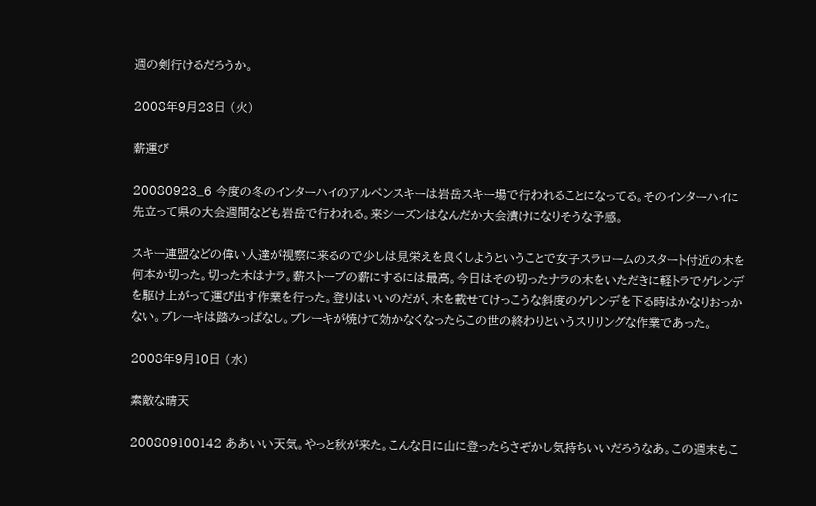週の剣行けるだろうか。

2008年9月23日 (火)

薪運び

20080923_6 今度の冬のインターハイのアルペンスキーは岩岳スキー場で行われることになってる。そのインターハイに先立って県の大会週間なども岩岳で行われる。来シーズンはなんだか大会漬けになりそうな予感。

スキー連盟などの偉い人達が視察に来るので少しは見栄えを良くしようということで女子スラロームのスタート付近の木を何本か切った。切った木はナラ。薪ストーブの薪にするには最高。今日はその切ったナラの木をいただきに軽トラでゲレンデを駆け上がって運び出す作業を行った。登りはいいのだが、木を載せてけっこうな斜度のゲレンデを下る時はかなりおっかない。ブレーキは踏みっぱなし。ブレーキが焼けて効かなくなったらこの世の終わりというスリリングな作業であった。

2008年9月10日 (水)

素敵な晴天

200809100142 ああいい天気。やっと秋が来た。こんな日に山に登ったらさぞかし気持ちいいだろうなあ。この週末もこ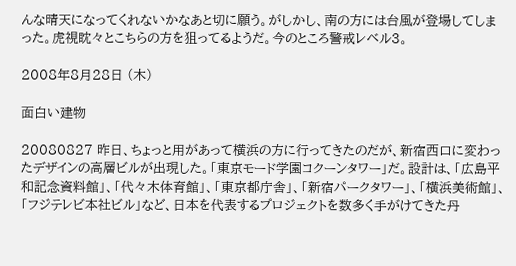んな晴天になってくれないかなあと切に願う。がしかし、南の方には台風が登場してしまった。虎視眈々とこちらの方を狙ってるようだ。今のところ警戒レベル3。

2008年8月28日 (木)

面白い建物

20080827 昨日、ちょっと用があって横浜の方に行ってきたのだが、新宿西口に変わったデザインの高層ビルが出現した。「東京モード学園コクーンタワー」だ。設計は、「広島平和記念資料館」、「代々木体育館」、「東京都庁舎」、「新宿パークタワー」、「横浜美術館」、「フジテレビ本社ビル」など、日本を代表するプロジェクトを数多く手がけてきた丹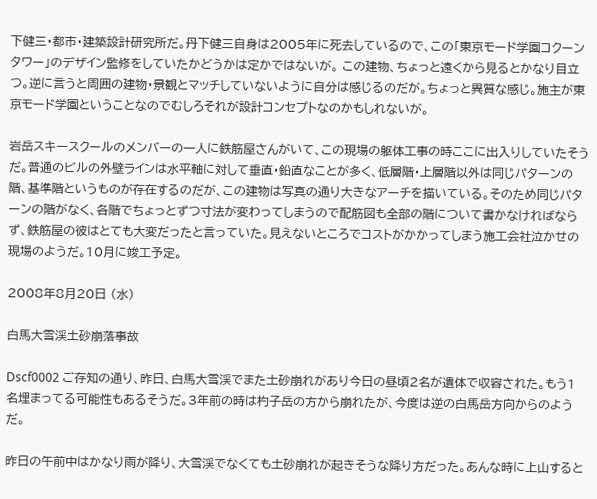下健三・都市・建築設計研究所だ。丹下健三自身は2005年に死去しているので、この「東京モード学園コクーンタワー」のデザイン監修をしていたかどうかは定かではないが。 この建物、ちょっと遠くから見るとかなり目立つ。逆に言うと周囲の建物・景観とマッチしていないように自分は感じるのだが。ちょっと異質な感じ。施主が東京モード学園ということなのでむしろそれが設計コンセプトなのかもしれないが。

岩岳スキースクールのメンバーの一人に鉄筋屋さんがいて、この現場の躯体工事の時ここに出入りしていたそうだ。普通のビルの外壁ラインは水平軸に対して垂直・鉛直なことが多く、低層階・上層階以外は同じパターンの階、基準階というものが存在するのだが、この建物は写真の通り大きなアーチを描いている。そのため同じパターンの階がなく、各階でちょっとずつ寸法が変わってしまうので配筋図も全部の階について書かなければならず、鉄筋屋の彼はとても大変だったと言っていた。見えないところでコストがかかってしまう施工会社泣かせの現場のようだ。10月に竣工予定。

2008年8月20日 (水)

白馬大雪渓土砂崩落事故

Dscf0002 ご存知の通り、昨日、白馬大雪渓でまた土砂崩れがあり今日の昼頃2名が遺体で収容された。もう1名埋まってる可能性もあるそうだ。3年前の時は杓子岳の方から崩れたが、今度は逆の白馬岳方向からのようだ。

昨日の午前中はかなり雨が降り、大雪渓でなくても土砂崩れが起きそうな降り方だった。あんな時に上山すると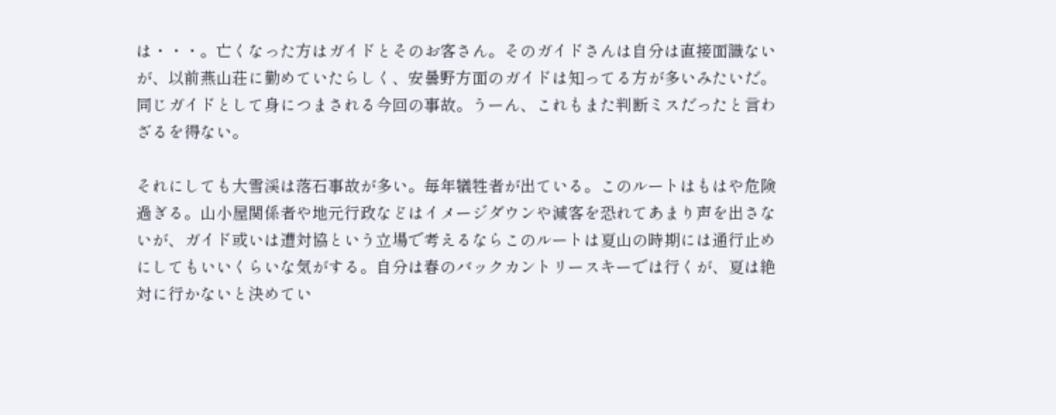は・・・。亡くなった方はガイドとそのお客さん。そのガイドさんは自分は直接面識ないが、以前燕山荘に勤めていたらしく、安曇野方面のガイドは知ってる方が多いみたいだ。同じガイドとして身につまされる今回の事故。うーん、これもまた判断ミスだったと言わざるを得ない。

それにしても大雪渓は落石事故が多い。毎年犠牲者が出ている。このルートはもはや危険過ぎる。山小屋関係者や地元行政などはイメージダウンや減客を恐れてあまり声を出さないが、ガイド或いは遭対協という立場で考えるならこのルートは夏山の時期には通行止めにしてもいいくらいな気がする。自分は春のバックカントリースキーでは行くが、夏は絶対に行かないと決めてい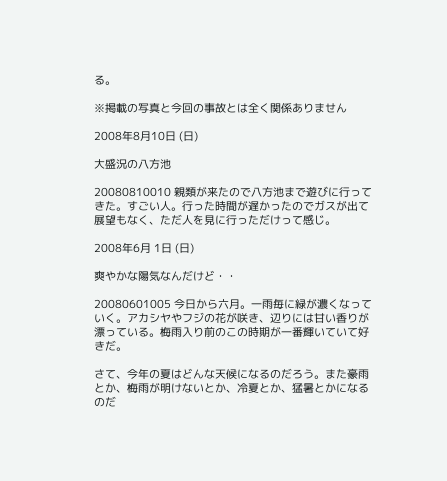る。

※掲載の写真と今回の事故とは全く関係ありません

2008年8月10日 (日)

大盛況の八方池

20080810010 親類が来たので八方池まで遊びに行ってきた。すごい人。行った時間が遅かったのでガスが出て展望もなく、ただ人を見に行っただけって感じ。

2008年6月 1日 (日)

爽やかな陽気なんだけど・・

20080601005 今日から六月。一雨毎に緑が濃くなっていく。アカシヤやフジの花が咲き、辺りには甘い香りが漂っている。梅雨入り前のこの時期が一番輝いていて好きだ。

さて、今年の夏はどんな天候になるのだろう。また豪雨とか、梅雨が明けないとか、冷夏とか、猛暑とかになるのだ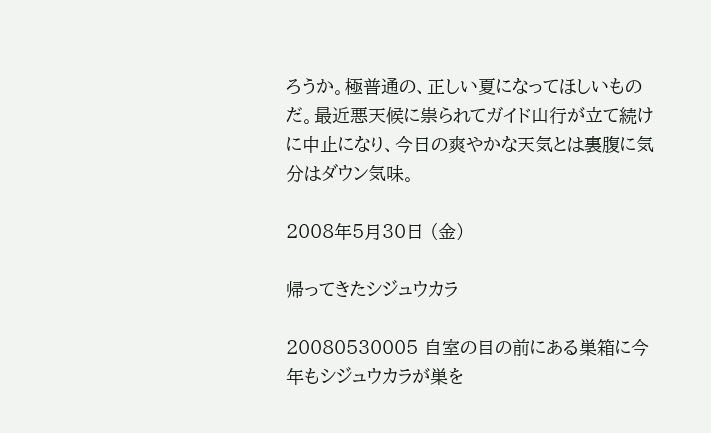ろうか。極普通の、正しい夏になってほしいものだ。最近悪天候に祟られてガイド山行が立て続けに中止になり、今日の爽やかな天気とは裏腹に気分はダウン気味。

2008年5月30日 (金)

帰ってきたシジュウカラ

20080530005 自室の目の前にある巣箱に今年もシジュウカラが巣を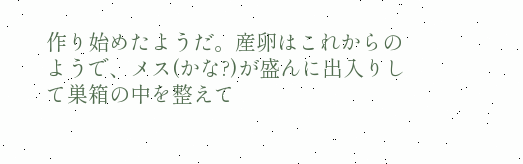作り始めたようだ。産卵はこれからのようで、メス(かな?)が盛んに出入りして巣箱の中を整えて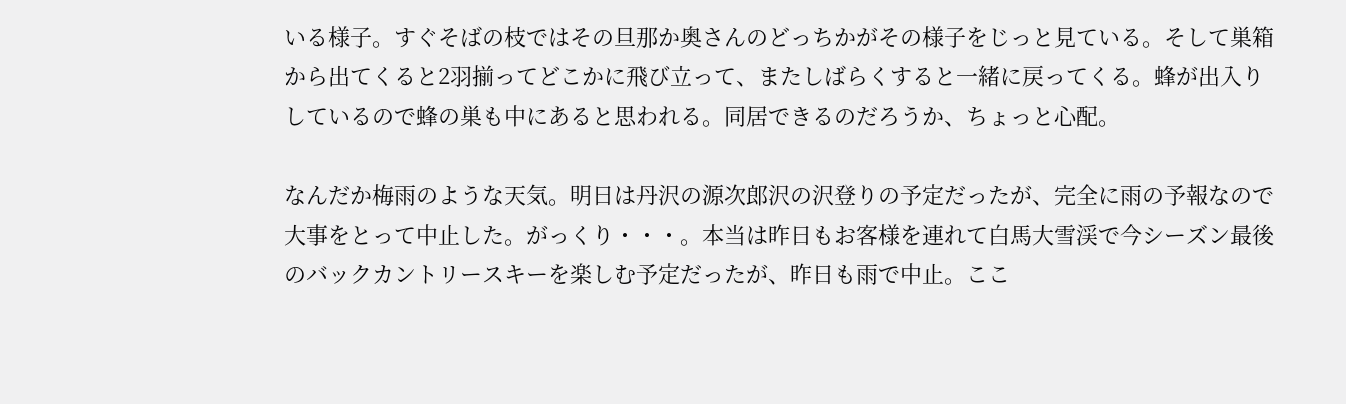いる様子。すぐそばの枝ではその旦那か奥さんのどっちかがその様子をじっと見ている。そして巣箱から出てくると2羽揃ってどこかに飛び立って、またしばらくすると一緒に戻ってくる。蜂が出入りしているので蜂の巣も中にあると思われる。同居できるのだろうか、ちょっと心配。

なんだか梅雨のような天気。明日は丹沢の源次郎沢の沢登りの予定だったが、完全に雨の予報なので大事をとって中止した。がっくり・・・。本当は昨日もお客様を連れて白馬大雪渓で今シーズン最後のバックカントリースキーを楽しむ予定だったが、昨日も雨で中止。ここ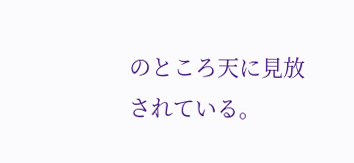のところ天に見放されている。